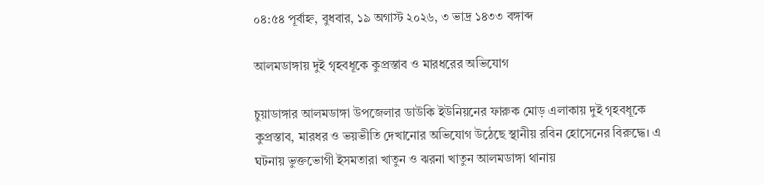০৪:৫৪ পূর্বাহ্ন, বুধবার, ১৯ অগাস্ট ২০২৬, ৩ ভাদ্র ১৪৩৩ বঙ্গাব্দ

আলমডাঙ্গায় দুই গৃহবধূকে কুপ্রস্তাব ও মারধরের অভিযোগ

চুয়াডাঙ্গার আলমডাঙ্গা উপজেলার ডাউকি ইউনিয়নের ফারুক মোড় এলাকায় দুই গৃহবধূকে কুপ্রস্তাব, মারধর ও ভয়ভীতি দেখানোর অভিযোগ উঠেছে স্থানীয় রবিন হোসেনের বিরুদ্ধে। এ ঘটনায় ভুক্তভোগী ইসমতারা খাতুন ও ঝরনা খাতুন আলমডাঙ্গা থানায়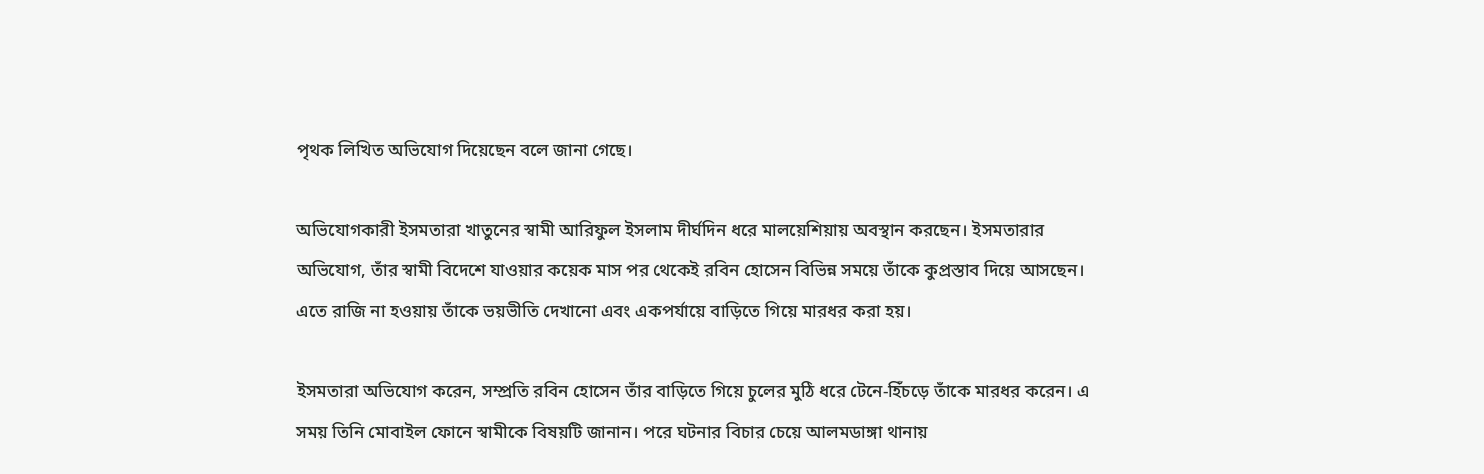পৃথক লিখিত অভিযোগ দিয়েছেন বলে জানা গেছে।

অভিযোগকারী ইসমতারা খাতুনের স্বামী আরিফুল ইসলাম দীর্ঘদিন ধরে মালয়েশিয়ায় অবস্থান করছেন। ইসমতারার অভিযোগ, তাঁর স্বামী বিদেশে যাওয়ার কয়েক মাস পর থেকেই রবিন হোসেন বিভিন্ন সময়ে তাঁকে কুপ্রস্তাব দিয়ে আসছেন। এতে রাজি না হওয়ায় তাঁকে ভয়ভীতি দেখানো এবং একপর্যায়ে বাড়িতে গিয়ে মারধর করা হয়।

ইসমতারা অভিযোগ করেন, সম্প্রতি রবিন হোসেন তাঁর বাড়িতে গিয়ে চুলের মুঠি ধরে টেনে-হিঁচড়ে তাঁকে মারধর করেন। এ সময় তিনি মোবাইল ফোনে স্বামীকে বিষয়টি জানান। পরে ঘটনার বিচার চেয়ে আলমডাঙ্গা থানায়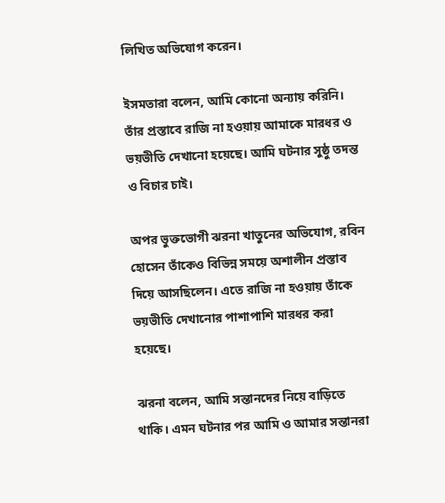লিখিত অভিযোগ করেন।

ইসমতারা বলেন, আমি কোনো অন্যায় করিনি। তাঁর প্রস্তাবে রাজি না হওয়ায় আমাকে মারধর ও ভয়ভীতি দেখানো হয়েছে। আমি ঘটনার সুষ্ঠু তদন্ত ও বিচার চাই।

অপর ভুক্তভোগী ঝরনা খাতুনের অভিযোগ, রবিন হোসেন তাঁকেও বিভিন্ন সময়ে অশালীন প্রস্তাব দিয়ে আসছিলেন। এতে রাজি না হওয়ায় তাঁকে ভয়ভীতি দেখানোর পাশাপাশি মারধর করা হয়েছে।

ঝরনা বলেন, আমি সন্তানদের নিয়ে বাড়িতে থাকি। এমন ঘটনার পর আমি ও আমার সন্তানরা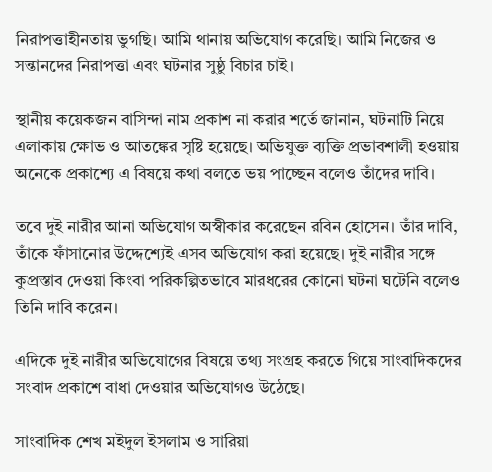নিরাপত্তাহীনতায় ভুগছি। আমি থানায় অভিযোগ করেছি। আমি নিজের ও সন্তানদের নিরাপত্তা এবং ঘটনার সুষ্ঠু বিচার চাই।

স্থানীয় কয়েকজন বাসিন্দা নাম প্রকাশ না করার শর্তে জানান, ঘটনাটি নিয়ে এলাকায় ক্ষোভ ও আতঙ্কের সৃষ্টি হয়েছে। অভিযুক্ত ব্যক্তি প্রভাবশালী হওয়ায় অনেকে প্রকাশ্যে এ বিষয়ে কথা বলতে ভয় পাচ্ছেন বলেও তাঁদের দাবি।

তবে দুই নারীর আনা অভিযোগ অস্বীকার করেছেন রবিন হোসেন। তাঁর দাবি, তাঁকে ফাঁসানোর উদ্দেশ্যেই এসব অভিযোগ করা হয়েছে। দুই নারীর সঙ্গে কুপ্রস্তাব দেওয়া কিংবা পরিকল্পিতভাবে মারধরের কোনো ঘটনা ঘটেনি বলেও তিনি দাবি করেন।

এদিকে দুই নারীর অভিযোগের বিষয়ে তথ্য সংগ্রহ করতে গিয়ে সাংবাদিকদের সংবাদ প্রকাশে বাধা দেওয়ার অভিযোগও উঠেছে।

সাংবাদিক শেখ মইদুল ইসলাম ও সারিয়া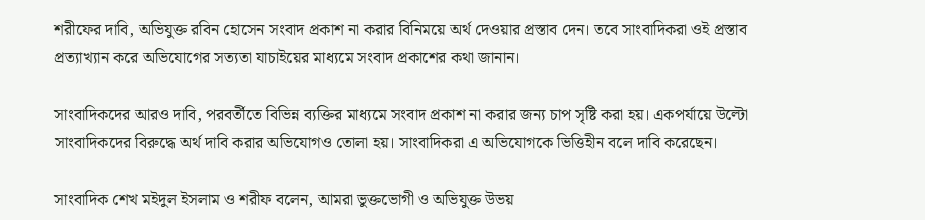শরীফের দাবি, অভিযুক্ত রবিন হোসেন সংবাদ প্রকাশ না করার বিনিময়ে অর্থ দেওয়ার প্রস্তাব দেন। তবে সাংবাদিকরা ওই প্রস্তাব প্রত্যাখ্যান করে অভিযোগের সত্যতা যাচাইয়ের মাধ্যমে সংবাদ প্রকাশের কথা জানান।

সাংবাদিকদের আরও দাবি, পরবর্তীতে বিভিন্ন ব্যক্তির মাধ্যমে সংবাদ প্রকাশ না করার জন্য চাপ সৃষ্টি করা হয়। একপর্যায়ে উল্টো সাংবাদিকদের বিরুদ্ধে অর্থ দাবি করার অভিযোগও তোলা হয়। সাংবাদিকরা এ অভিযোগকে ভিত্তিহীন বলে দাবি করেছেন।

সাংবাদিক শেখ মইদুল ইসলাম ও শরীফ বলেন, আমরা ভুক্তভোগী ও অভিযুক্ত উভয়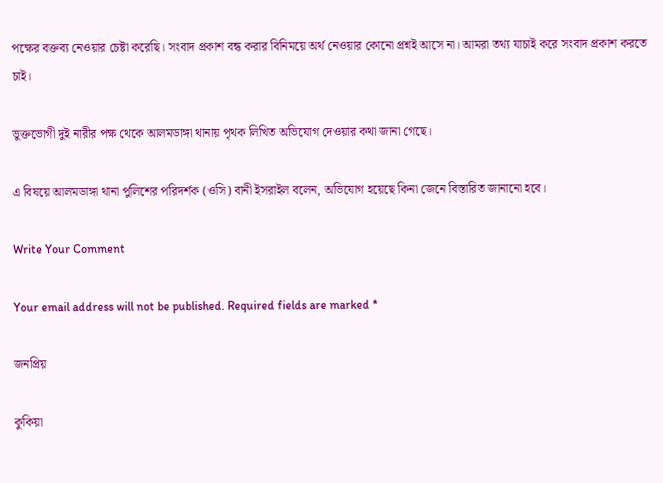পক্ষের বক্তব্য নেওয়ার চেষ্টা করেছি। সংবাদ প্রকাশ বন্ধ করার বিনিময়ে অর্থ নেওয়ার কোনো প্রশ্নই আসে না। আমরা তথ্য যাচাই করে সংবাদ প্রকাশ করতে চাই।

ভুক্তভোগী দুই নারীর পক্ষ থেকে আলমডাঙ্গা থানায় পৃথক লিখিত অভিযোগ দেওয়ার কথা জানা গেছে।

এ বিষয়ে আলমডাঙ্গা থানা পুলিশের পরিদর্শক (ওসি) বানী ইসরাইল বলেন, অভিযোগ হয়েছে কিনা জেনে বিস্তারিত জানানো হবে।

Write Your Comment

Your email address will not be published. Required fields are marked *

জনপ্রিয়

কুকিয়া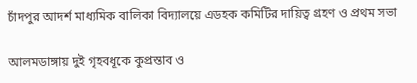চাঁদপুর আদর্শ মাধ্যমিক বালিকা বিদ্যালয়ে এডহক কমিটির দায়িত্ব গ্রহণ ও প্রথম সভা

আলমডাঙ্গায় দুই গৃহবধূকে কুপ্রস্তাব ও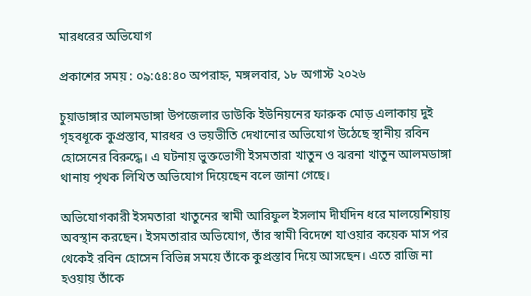মারধরের অভিযোগ

প্রকাশের সময় : ০৯:৫৪:৪০ অপরাহ্ন, মঙ্গলবার, ১৮ অগাস্ট ২০২৬

চুয়াডাঙ্গার আলমডাঙ্গা উপজেলার ডাউকি ইউনিয়নের ফারুক মোড় এলাকায় দুই গৃহবধূকে কুপ্রস্তাব, মারধর ও ভয়ভীতি দেখানোর অভিযোগ উঠেছে স্থানীয় রবিন হোসেনের বিরুদ্ধে। এ ঘটনায় ভুক্তভোগী ইসমতারা খাতুন ও ঝরনা খাতুন আলমডাঙ্গা থানায় পৃথক লিখিত অভিযোগ দিয়েছেন বলে জানা গেছে।

অভিযোগকারী ইসমতারা খাতুনের স্বামী আরিফুল ইসলাম দীর্ঘদিন ধরে মালয়েশিয়ায় অবস্থান করছেন। ইসমতারার অভিযোগ, তাঁর স্বামী বিদেশে যাওয়ার কয়েক মাস পর থেকেই রবিন হোসেন বিভিন্ন সময়ে তাঁকে কুপ্রস্তাব দিয়ে আসছেন। এতে রাজি না হওয়ায় তাঁকে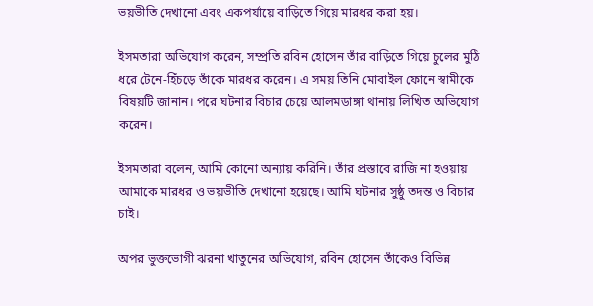ভয়ভীতি দেখানো এবং একপর্যায়ে বাড়িতে গিয়ে মারধর করা হয়।

ইসমতারা অভিযোগ করেন, সম্প্রতি রবিন হোসেন তাঁর বাড়িতে গিয়ে চুলের মুঠি ধরে টেনে-হিঁচড়ে তাঁকে মারধর করেন। এ সময় তিনি মোবাইল ফোনে স্বামীকে বিষয়টি জানান। পরে ঘটনার বিচার চেয়ে আলমডাঙ্গা থানায় লিখিত অভিযোগ করেন।

ইসমতারা বলেন, আমি কোনো অন্যায় করিনি। তাঁর প্রস্তাবে রাজি না হওয়ায় আমাকে মারধর ও ভয়ভীতি দেখানো হয়েছে। আমি ঘটনার সুষ্ঠু তদন্ত ও বিচার চাই।

অপর ভুক্তভোগী ঝরনা খাতুনের অভিযোগ, রবিন হোসেন তাঁকেও বিভিন্ন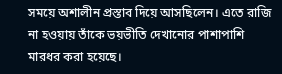সময়ে অশালীন প্রস্তাব দিয়ে আসছিলেন। এতে রাজি না হওয়ায় তাঁকে ভয়ভীতি দেখানোর পাশাপাশি মারধর করা হয়েছে।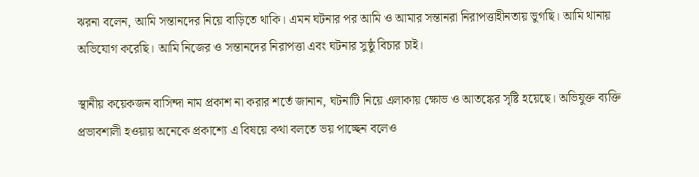ঝরনা বলেন, আমি সন্তানদের নিয়ে বাড়িতে থাকি। এমন ঘটনার পর আমি ও আমার সন্তানরা নিরাপত্তাহীনতায় ভুগছি। আমি থানায় অভিযোগ করেছি। আমি নিজের ও সন্তানদের নিরাপত্তা এবং ঘটনার সুষ্ঠু বিচার চাই।

স্থানীয় কয়েকজন বাসিন্দা নাম প্রকাশ না করার শর্তে জানান, ঘটনাটি নিয়ে এলাকায় ক্ষোভ ও আতঙ্কের সৃষ্টি হয়েছে। অভিযুক্ত ব্যক্তি প্রভাবশালী হওয়ায় অনেকে প্রকাশ্যে এ বিষয়ে কথা বলতে ভয় পাচ্ছেন বলেও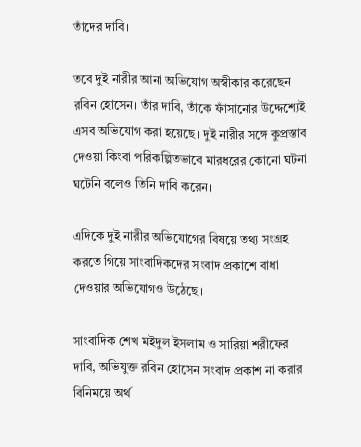তাঁদের দাবি।

তবে দুই নারীর আনা অভিযোগ অস্বীকার করেছেন রবিন হোসেন। তাঁর দাবি, তাঁকে ফাঁসানোর উদ্দেশ্যেই এসব অভিযোগ করা হয়েছে। দুই নারীর সঙ্গে কুপ্রস্তাব দেওয়া কিংবা পরিকল্পিতভাবে মারধরের কোনো ঘটনা ঘটেনি বলেও তিনি দাবি করেন।

এদিকে দুই নারীর অভিযোগের বিষয়ে তথ্য সংগ্রহ করতে গিয়ে সাংবাদিকদের সংবাদ প্রকাশে বাধা দেওয়ার অভিযোগও উঠেছে।

সাংবাদিক শেখ মইদুল ইসলাম ও সারিয়া শরীফের দাবি, অভিযুক্ত রবিন হোসেন সংবাদ প্রকাশ না করার বিনিময়ে অর্থ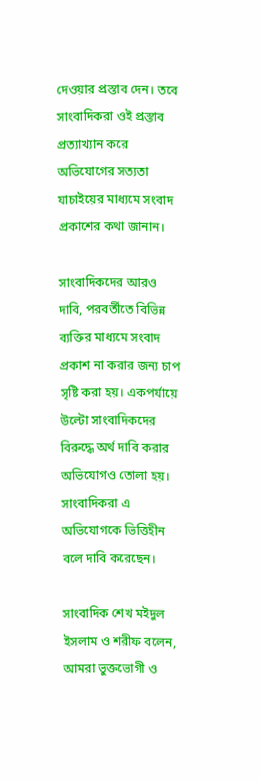দেওয়ার প্রস্তাব দেন। তবে সাংবাদিকরা ওই প্রস্তাব প্রত্যাখ্যান করে অভিযোগের সত্যতা যাচাইয়ের মাধ্যমে সংবাদ প্রকাশের কথা জানান।

সাংবাদিকদের আরও দাবি, পরবর্তীতে বিভিন্ন ব্যক্তির মাধ্যমে সংবাদ প্রকাশ না করার জন্য চাপ সৃষ্টি করা হয়। একপর্যায়ে উল্টো সাংবাদিকদের বিরুদ্ধে অর্থ দাবি করার অভিযোগও তোলা হয়। সাংবাদিকরা এ অভিযোগকে ভিত্তিহীন বলে দাবি করেছেন।

সাংবাদিক শেখ মইদুল ইসলাম ও শরীফ বলেন, আমরা ভুক্তভোগী ও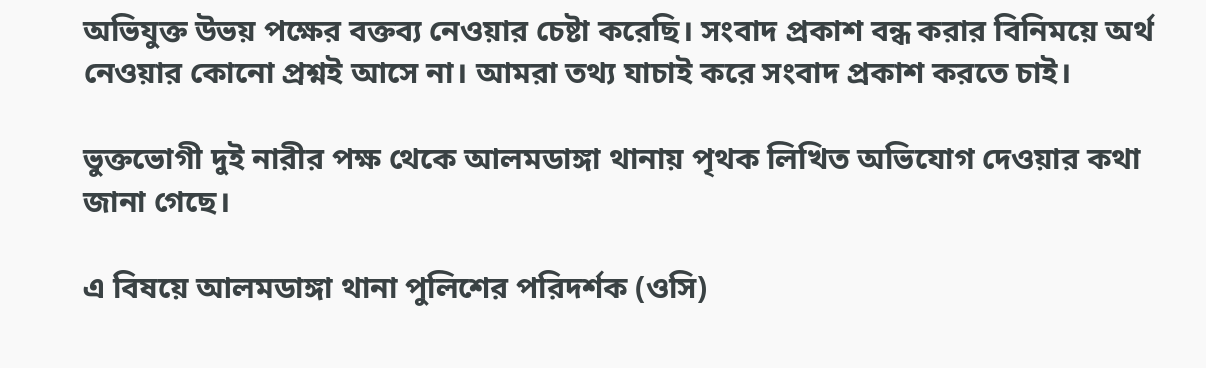অভিযুক্ত উভয় পক্ষের বক্তব্য নেওয়ার চেষ্টা করেছি। সংবাদ প্রকাশ বন্ধ করার বিনিময়ে অর্থ নেওয়ার কোনো প্রশ্নই আসে না। আমরা তথ্য যাচাই করে সংবাদ প্রকাশ করতে চাই।

ভুক্তভোগী দুই নারীর পক্ষ থেকে আলমডাঙ্গা থানায় পৃথক লিখিত অভিযোগ দেওয়ার কথা জানা গেছে।

এ বিষয়ে আলমডাঙ্গা থানা পুলিশের পরিদর্শক (ওসি)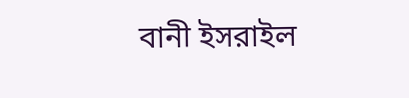বানী ইসরাইল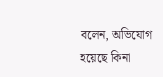বলেন, অভিযোগ হয়েছে কিনা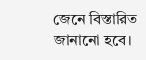জেনে বিস্তারিত জানানো হবে।